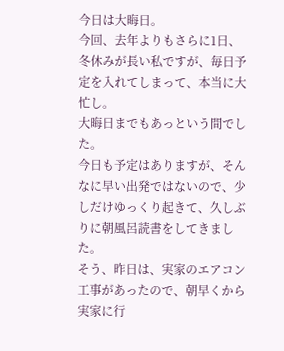今日は大晦日。
今回、去年よりもさらに1日、冬休みが長い私ですが、毎日予定を入れてしまって、本当に大忙し。
大晦日までもあっという間でした。
今日も予定はありますが、そんなに早い出発ではないので、少しだけゆっくり起きて、久しぶりに朝風呂読書をしてきました。
そう、昨日は、実家のエアコン工事があったので、朝早くから実家に行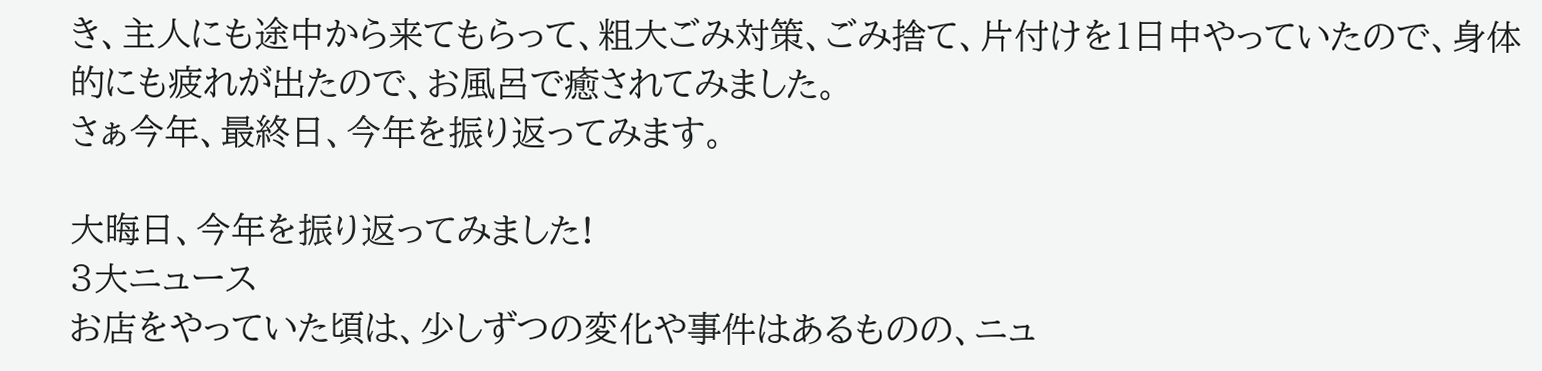き、主人にも途中から来てもらって、粗大ごみ対策、ごみ捨て、片付けを1日中やっていたので、身体的にも疲れが出たので、お風呂で癒されてみました。
さぁ今年、最終日、今年を振り返ってみます。

大晦日、今年を振り返ってみました!
3大ニュース
お店をやっていた頃は、少しずつの変化や事件はあるものの、ニュ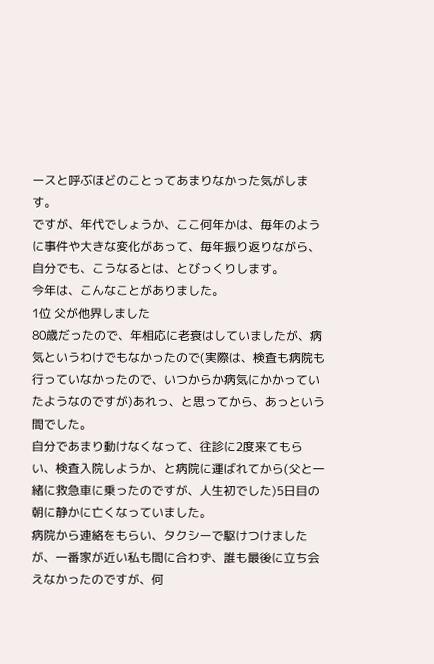ースと呼ぶほどのことってあまりなかった気がします。
ですが、年代でしょうか、ここ何年かは、毎年のように事件や大きな変化があって、毎年振り返りながら、自分でも、こうなるとは、とびっくりします。
今年は、こんなことがありました。
1位 父が他界しました
80歳だったので、年相応に老衰はしていましたが、病気というわけでもなかったので(実際は、検査も病院も行っていなかったので、いつからか病気にかかっていたようなのですが)あれっ、と思ってから、あっという間でした。
自分であまり動けなくなって、往診に2度来てもらい、検査入院しようか、と病院に運ばれてから(父と一緒に救急車に乗ったのですが、人生初でした)5日目の朝に静かに亡くなっていました。
病院から連絡をもらい、タクシーで駆けつけましたが、一番家が近い私も間に合わず、誰も最後に立ち会えなかったのですが、何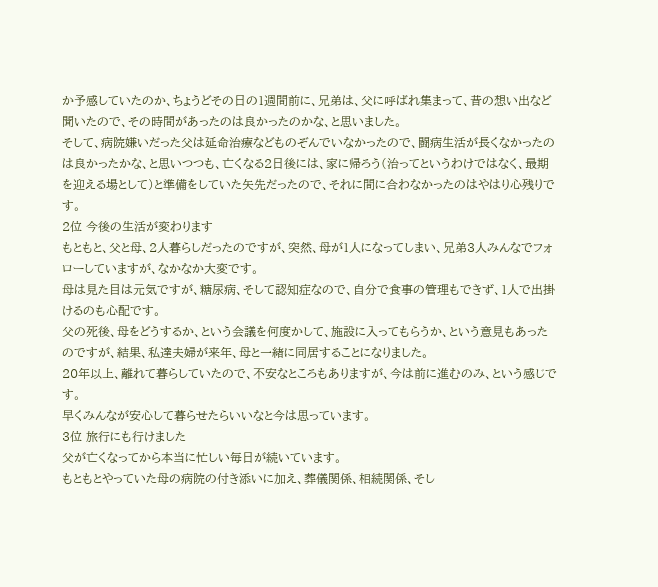か予感していたのか、ちょうどその日の1週間前に、兄弟は、父に呼ばれ集まって、昔の想い出など聞いたので、その時間があったのは良かったのかな、と思いました。
そして、病院嫌いだった父は延命治療などものぞんでいなかったので、闘病生活が長くなかったのは良かったかな、と思いつつも、亡くなる2日後には、家に帰ろう(治ってというわけではなく、最期を迎える場として)と準備をしていた矢先だったので、それに間に合わなかったのはやはり心残りです。
2位 今後の生活が変わります
もともと、父と母、2人暮らしだったのですが、突然、母が1人になってしまい、兄弟3人みんなでフォローしていますが、なかなか大変です。
母は見た目は元気ですが、糖尿病、そして認知症なので、自分で食事の管理もできず、1人で出掛けるのも心配です。
父の死後、母をどうするか、という会議を何度かして、施設に入ってもらうか、という意見もあったのですが、結果、私達夫婦が来年、母と一緒に同居することになりました。
20年以上、離れて暮らしていたので、不安なところもありますが、今は前に進むのみ、という感じです。
早くみんなが安心して暮らせたらいいなと今は思っています。
3位 旅行にも行けました
父が亡くなってから本当に忙しい毎日が続いています。
もともとやっていた母の病院の付き添いに加え、葬儀関係、相続関係、そし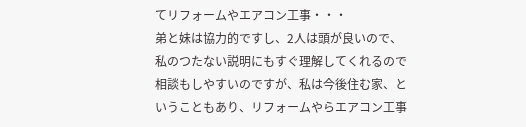てリフォームやエアコン工事・・・
弟と妹は協力的ですし、2人は頭が良いので、私のつたない説明にもすぐ理解してくれるので相談もしやすいのですが、私は今後住む家、ということもあり、リフォームやらエアコン工事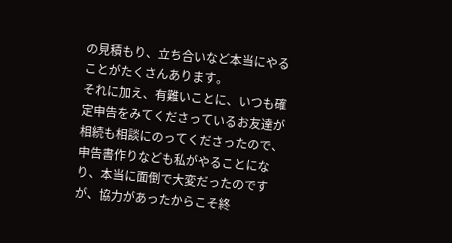の見積もり、立ち合いなど本当にやることがたくさんあります。
それに加え、有難いことに、いつも確定申告をみてくださっているお友達が相続も相談にのってくださったので、申告書作りなども私がやることになり、本当に面倒で大変だったのですが、協力があったからこそ終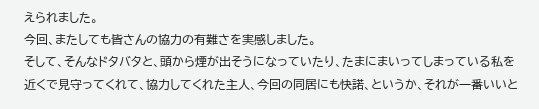えられました。
今回、またしても皆さんの協力の有難さを実感しました。
そして、そんなドタバタと、頭から煙が出そうになっていたり、たまにまいってしまっている私を近くで見守ってくれて、協力してくれた主人、今回の同居にも快諾、というか、それが一番いいと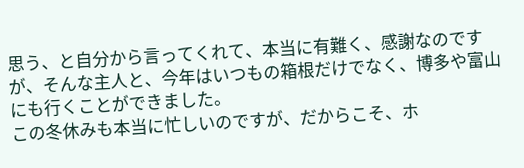思う、と自分から言ってくれて、本当に有難く、感謝なのですが、そんな主人と、今年はいつもの箱根だけでなく、博多や富山にも行くことができました。
この冬休みも本当に忙しいのですが、だからこそ、ホ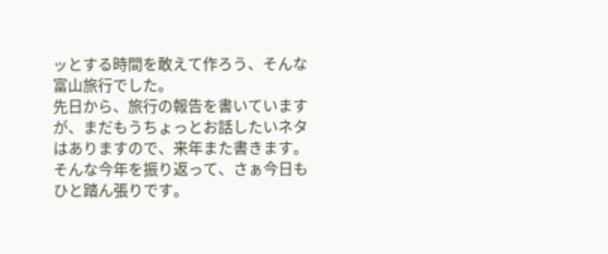ッとする時間を敢えて作ろう、そんな富山旅行でした。
先日から、旅行の報告を書いていますが、まだもうちょっとお話したいネタはありますので、来年また書きます。
そんな今年を振り返って、さぁ今日もひと踏ん張りです。